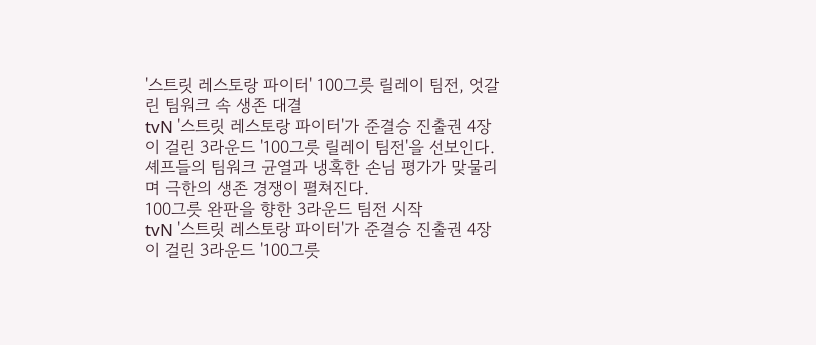'스트릿 레스토랑 파이터' 100그릇 릴레이 팀전, 엇갈린 팀워크 속 생존 대결
tvN '스트릿 레스토랑 파이터'가 준결승 진출권 4장이 걸린 3라운드 '100그릇 릴레이 팀전'을 선보인다. 셰프들의 팀워크 균열과 냉혹한 손님 평가가 맞물리며 극한의 생존 경쟁이 펼쳐진다.
100그릇 완판을 향한 3라운드 팀전 시작
tvN '스트릿 레스토랑 파이터'가 준결승 진출권 4장이 걸린 3라운드 '100그릇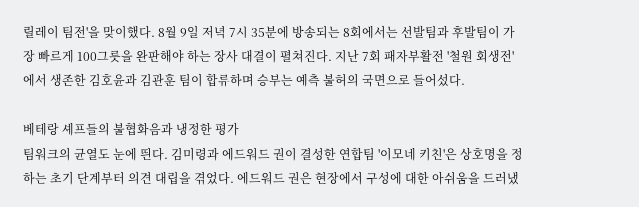릴레이 팀전'을 맞이했다. 8월 9일 저녁 7시 35분에 방송되는 8회에서는 선발팀과 후발팀이 가장 빠르게 100그릇을 완판해야 하는 장사 대결이 펼쳐진다. 지난 7회 패자부활전 '철원 회생전'에서 생존한 김호윤과 김관훈 팀이 합류하며 승부는 예측 불허의 국면으로 들어섰다.

베테랑 셰프들의 불협화음과 냉정한 평가
팀워크의 균열도 눈에 띈다. 김미령과 에드워드 권이 결성한 연합팀 '이모네 키친'은 상호명을 정하는 초기 단계부터 의견 대립을 겪었다. 에드워드 권은 현장에서 구성에 대한 아쉬움을 드러냈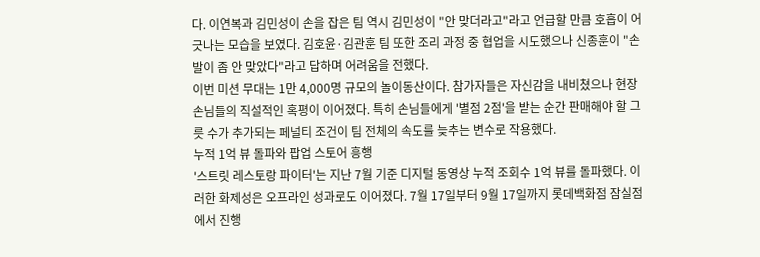다. 이연복과 김민성이 손을 잡은 팀 역시 김민성이 "안 맞더라고"라고 언급할 만큼 호흡이 어긋나는 모습을 보였다. 김호윤·김관훈 팀 또한 조리 과정 중 협업을 시도했으나 신종훈이 "손발이 좀 안 맞았다"라고 답하며 어려움을 전했다.
이번 미션 무대는 1만 4,000명 규모의 놀이동산이다. 참가자들은 자신감을 내비쳤으나 현장 손님들의 직설적인 혹평이 이어졌다. 특히 손님들에게 '별점 2점'을 받는 순간 판매해야 할 그릇 수가 추가되는 페널티 조건이 팀 전체의 속도를 늦추는 변수로 작용했다.
누적 1억 뷰 돌파와 팝업 스토어 흥행
'스트릿 레스토랑 파이터'는 지난 7월 기준 디지털 동영상 누적 조회수 1억 뷰를 돌파했다. 이러한 화제성은 오프라인 성과로도 이어졌다. 7월 17일부터 9월 17일까지 롯데백화점 잠실점에서 진행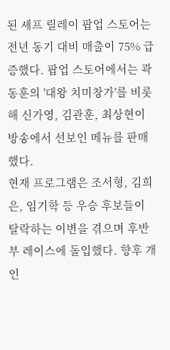된 셰프 릴레이 팝업 스토어는 전년 동기 대비 매출이 75% 급증했다. 팝업 스토어에서는 곽동훈의 '대왕 치미창가'를 비롯해 신가영, 김관훈, 최상현이 방송에서 선보인 메뉴를 판매했다.
현재 프로그램은 조서형, 김희은, 임기학 등 우승 후보들이 탈락하는 이변을 겪으며 후반부 레이스에 돌입했다. 향후 개인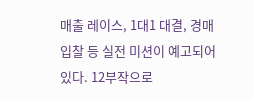매출 레이스, 1대1 대결, 경매 입찰 등 실전 미션이 예고되어 있다. 12부작으로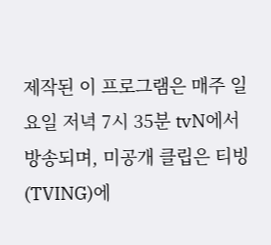제작된 이 프로그램은 매주 일요일 저녁 7시 35분 tvN에서 방송되며, 미공개 클립은 티빙(TVING)에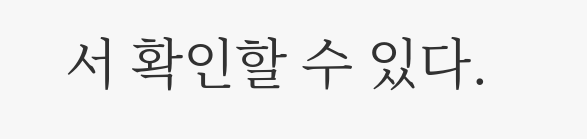서 확인할 수 있다.